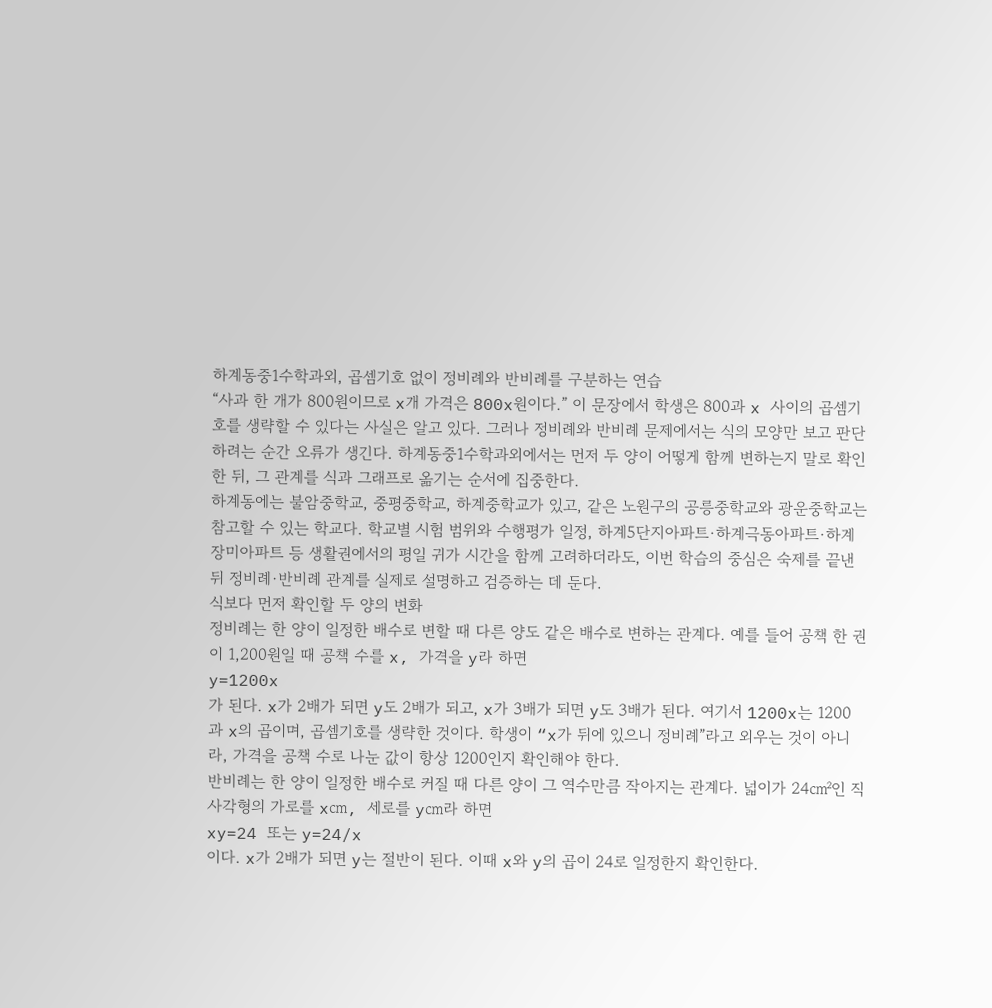하계동중1수학과외, 곱셈기호 없이 정비례와 반비례를 구분하는 연습
“사과 한 개가 800원이므로 x개 가격은 800x원이다.” 이 문장에서 학생은 800과 x 사이의 곱셈기호를 생략할 수 있다는 사실은 알고 있다. 그러나 정비례와 반비례 문제에서는 식의 모양만 보고 판단하려는 순간 오류가 생긴다. 하계동중1수학과외에서는 먼저 두 양이 어떻게 함께 변하는지 말로 확인한 뒤, 그 관계를 식과 그래프로 옮기는 순서에 집중한다.
하계동에는 불암중학교, 중평중학교, 하계중학교가 있고, 같은 노원구의 공릉중학교와 광운중학교는 참고할 수 있는 학교다. 학교별 시험 범위와 수행평가 일정, 하계5단지아파트·하계극동아파트·하계장미아파트 등 생활권에서의 평일 귀가 시간을 함께 고려하더라도, 이번 학습의 중심은 숙제를 끝낸 뒤 정비례·반비례 관계를 실제로 설명하고 검증하는 데 둔다.
식보다 먼저 확인할 두 양의 변화
정비례는 한 양이 일정한 배수로 변할 때 다른 양도 같은 배수로 변하는 관계다. 예를 들어 공책 한 권이 1,200원일 때 공책 수를 x, 가격을 y라 하면
y=1200x
가 된다. x가 2배가 되면 y도 2배가 되고, x가 3배가 되면 y도 3배가 된다. 여기서 1200x는 1200과 x의 곱이며, 곱셈기호를 생략한 것이다. 학생이 “x가 뒤에 있으니 정비례”라고 외우는 것이 아니라, 가격을 공책 수로 나눈 값이 항상 1200인지 확인해야 한다.
반비례는 한 양이 일정한 배수로 커질 때 다른 양이 그 역수만큼 작아지는 관계다. 넓이가 24㎠인 직사각형의 가로를 x㎝, 세로를 y㎝라 하면
xy=24 또는 y=24/x
이다. x가 2배가 되면 y는 절반이 된다. 이때 x와 y의 곱이 24로 일정한지 확인한다.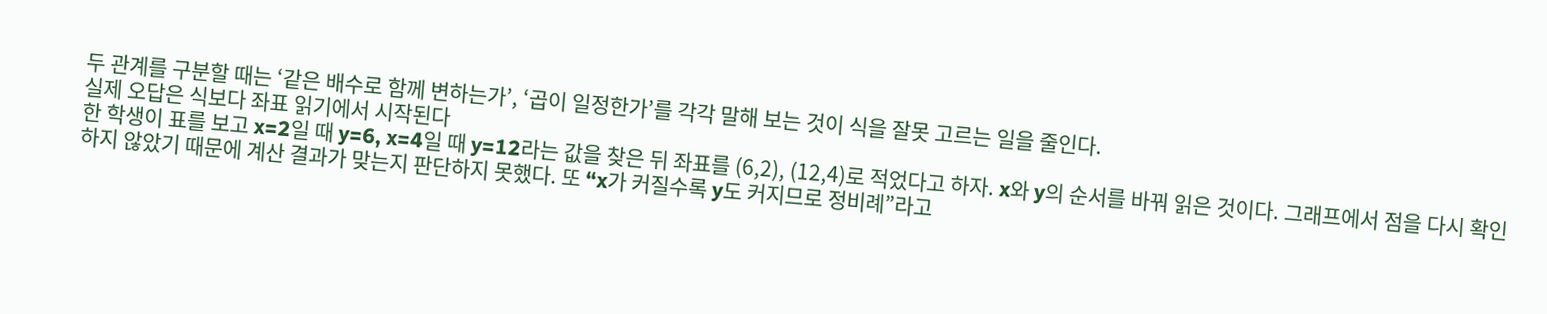두 관계를 구분할 때는 ‘같은 배수로 함께 변하는가’, ‘곱이 일정한가’를 각각 말해 보는 것이 식을 잘못 고르는 일을 줄인다.
실제 오답은 식보다 좌표 읽기에서 시작된다
한 학생이 표를 보고 x=2일 때 y=6, x=4일 때 y=12라는 값을 찾은 뒤 좌표를 (6,2), (12,4)로 적었다고 하자. x와 y의 순서를 바꿔 읽은 것이다. 그래프에서 점을 다시 확인하지 않았기 때문에 계산 결과가 맞는지 판단하지 못했다. 또 “x가 커질수록 y도 커지므로 정비례”라고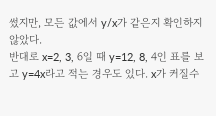썼지만, 모든 값에서 y/x가 같은지 확인하지 않았다.
반대로 x=2, 3, 6일 때 y=12, 8, 4인 표를 보고 y=4x라고 적는 경우도 있다. x가 커질수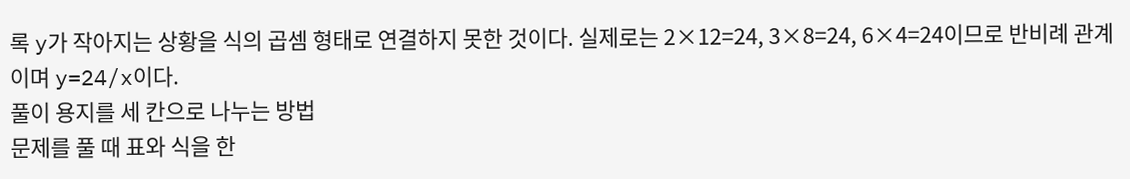록 y가 작아지는 상황을 식의 곱셈 형태로 연결하지 못한 것이다. 실제로는 2×12=24, 3×8=24, 6×4=24이므로 반비례 관계이며 y=24/x이다.
풀이 용지를 세 칸으로 나누는 방법
문제를 풀 때 표와 식을 한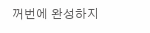꺼번에 완성하지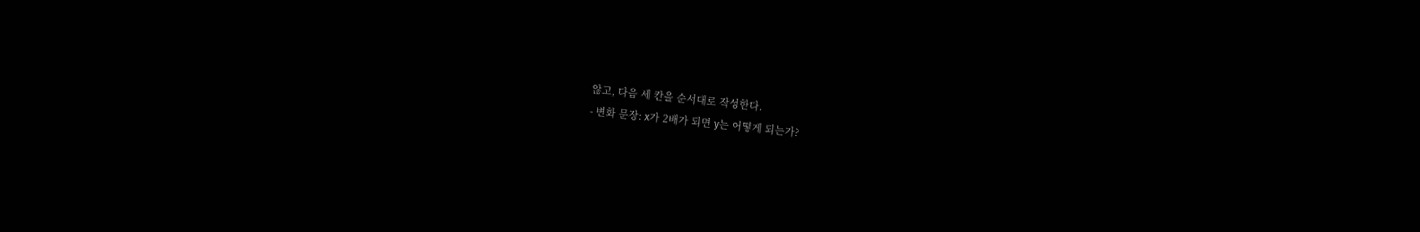않고, 다음 세 칸을 순서대로 작성한다.
- 변화 문장: x가 2배가 되면 y는 어떻게 되는가?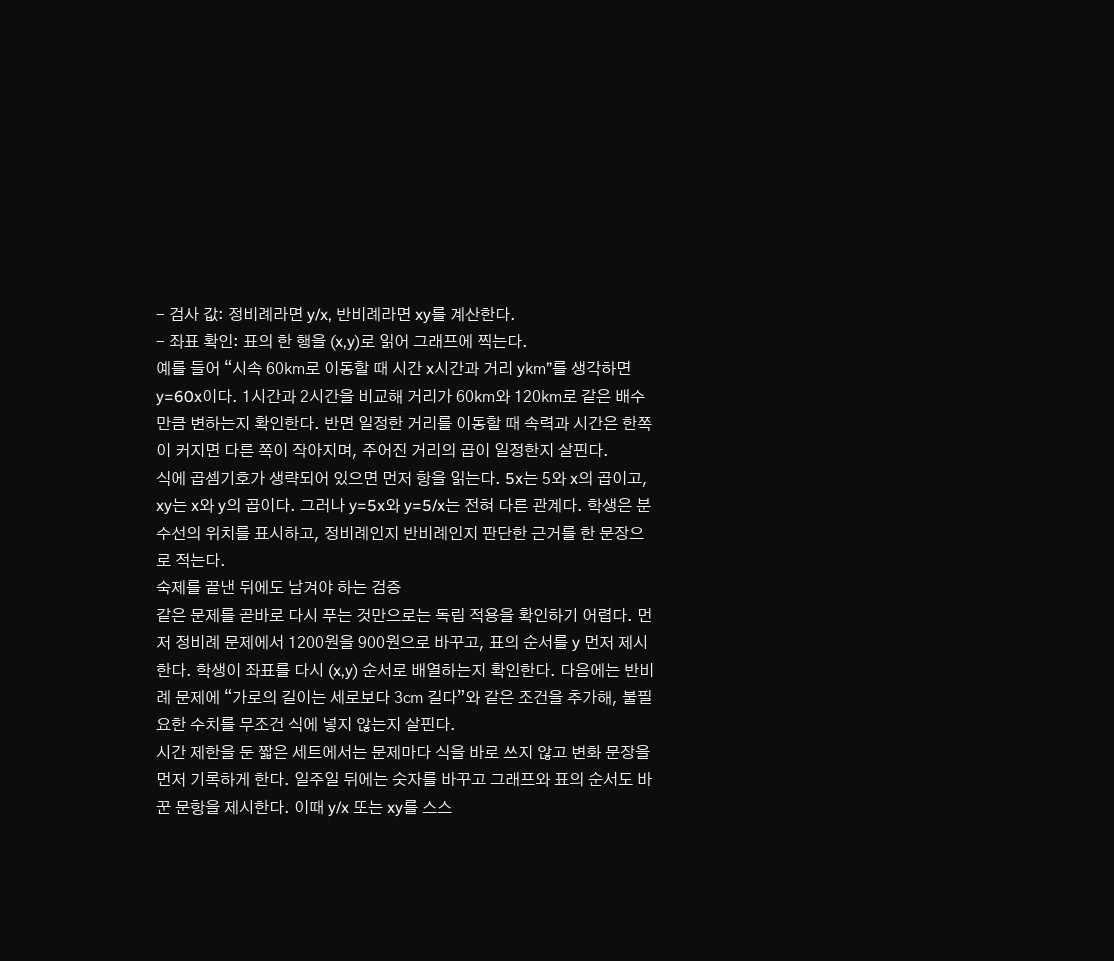- 검사 값: 정비례라면 y/x, 반비례라면 xy를 계산한다.
- 좌표 확인: 표의 한 행을 (x,y)로 읽어 그래프에 찍는다.
예를 들어 “시속 60㎞로 이동할 때 시간 x시간과 거리 y㎞”를 생각하면 y=60x이다. 1시간과 2시간을 비교해 거리가 60㎞와 120㎞로 같은 배수만큼 변하는지 확인한다. 반면 일정한 거리를 이동할 때 속력과 시간은 한쪽이 커지면 다른 쪽이 작아지며, 주어진 거리의 곱이 일정한지 살핀다.
식에 곱셈기호가 생략되어 있으면 먼저 항을 읽는다. 5x는 5와 x의 곱이고, xy는 x와 y의 곱이다. 그러나 y=5x와 y=5/x는 전혀 다른 관계다. 학생은 분수선의 위치를 표시하고, 정비례인지 반비례인지 판단한 근거를 한 문장으로 적는다.
숙제를 끝낸 뒤에도 남겨야 하는 검증
같은 문제를 곧바로 다시 푸는 것만으로는 독립 적용을 확인하기 어렵다. 먼저 정비례 문제에서 1200원을 900원으로 바꾸고, 표의 순서를 y 먼저 제시한다. 학생이 좌표를 다시 (x,y) 순서로 배열하는지 확인한다. 다음에는 반비례 문제에 “가로의 길이는 세로보다 3㎝ 길다”와 같은 조건을 추가해, 불필요한 수치를 무조건 식에 넣지 않는지 살핀다.
시간 제한을 둔 짧은 세트에서는 문제마다 식을 바로 쓰지 않고 변화 문장을 먼저 기록하게 한다. 일주일 뒤에는 숫자를 바꾸고 그래프와 표의 순서도 바꾼 문항을 제시한다. 이때 y/x 또는 xy를 스스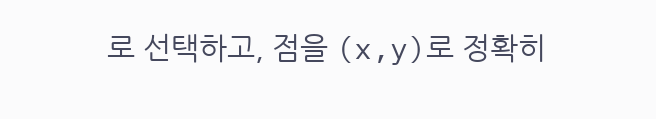로 선택하고, 점을 (x,y)로 정확히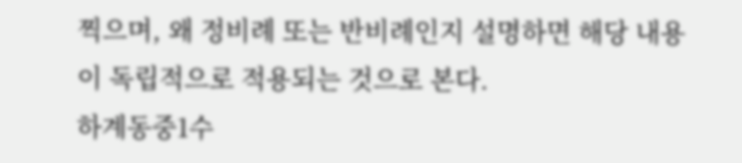찍으며, 왜 정비례 또는 반비례인지 설명하면 해당 내용이 독립적으로 적용되는 것으로 본다.
하계동중1수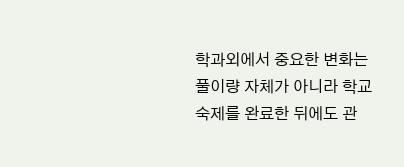학과외에서 중요한 변화는 풀이량 자체가 아니라 학교 숙제를 완료한 뒤에도 관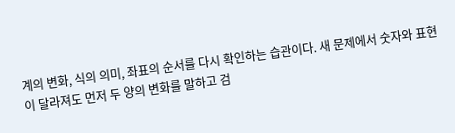계의 변화, 식의 의미, 좌표의 순서를 다시 확인하는 습관이다. 새 문제에서 숫자와 표현이 달라져도 먼저 두 양의 변화를 말하고 검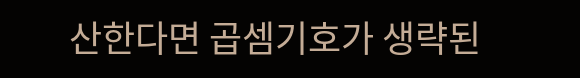산한다면 곱셈기호가 생략된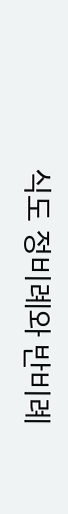식도 정비례와 반비례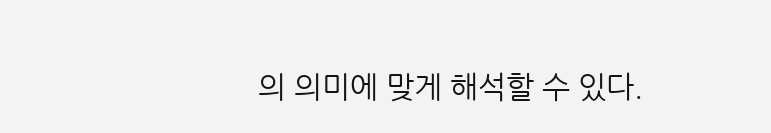의 의미에 맞게 해석할 수 있다.